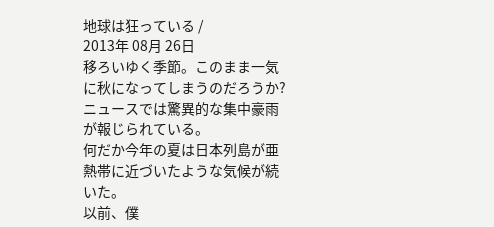地球は狂っている /
2013年 08月 26日
移ろいゆく季節。このまま一気に秋になってしまうのだろうか?
ニュースでは驚異的な集中豪雨が報じられている。
何だか今年の夏は日本列島が亜熱帯に近づいたような気候が続いた。
以前、僕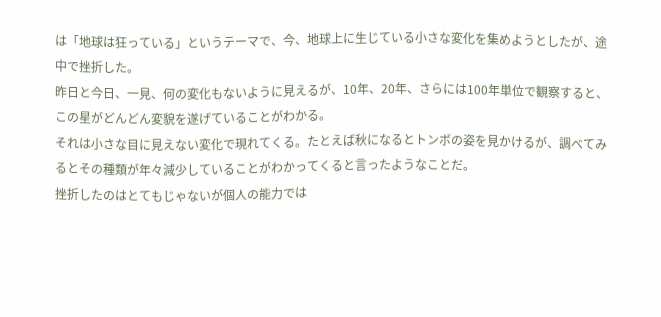は「地球は狂っている」というテーマで、今、地球上に生じている小さな変化を集めようとしたが、途中で挫折した。
昨日と今日、一見、何の変化もないように見えるが、10年、20年、さらには100年単位で観察すると、この星がどんどん変貌を遂げていることがわかる。
それは小さな目に見えない変化で現れてくる。たとえば秋になるとトンボの姿を見かけるが、調べてみるとその種類が年々減少していることがわかってくると言ったようなことだ。
挫折したのはとてもじゃないが個人の能力では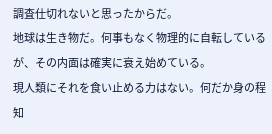調査仕切れないと思ったからだ。
地球は生き物だ。何事もなく物理的に自転しているが、その内面は確実に衰え始めている。
現人類にそれを食い止める力はない。何だか身の程知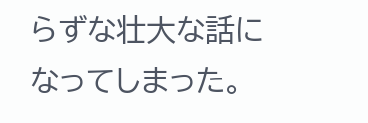らずな壮大な話になってしまった。